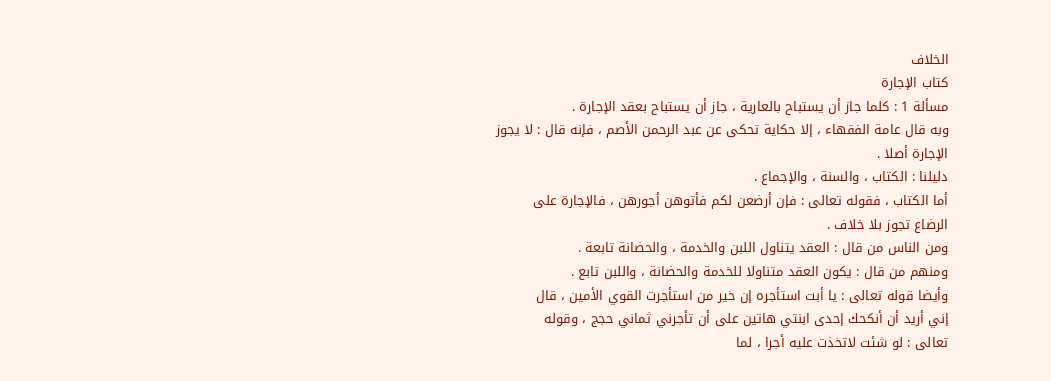الخلاف
كتاب الإجارة
مسألة 1 : كلما جاز أن يستباح بالعارية ، جاز أن يستباح بعقد الإجارة .
وبه قال عامة الفقهاء ، إلا حكاية تحكى عن عبد الرحمن الأصم ، فإنه قال : لا يجوز
الإجارة أصلا .
دليلنا : الكتاب ، والسنة ، والإجماع .
أما الكتاب ، فقوله تعالى : فإن أرضعن لكم فأتوهن أجورهن ، فالإجارة على
الرضاع تجوز بلا خلاف .
ومن الناس من قال : العقد يتناول اللبن والخدمة ، والحضانة تابعة .
ومنهم من قال : يكون العقد متناولا للخدمة والحضانة ، واللبن تابع .
وأيضا قوله تعالى : يا أبت استأجره إن خير من استأجرت القوي الأمين ، قال
إني أريد أن أنكحك إحدى ابنتي هاتين على أن تأجرني ثماني حجج ، وقوله
تعالى : لو شئت لاتخذت عليه أجرا ، لما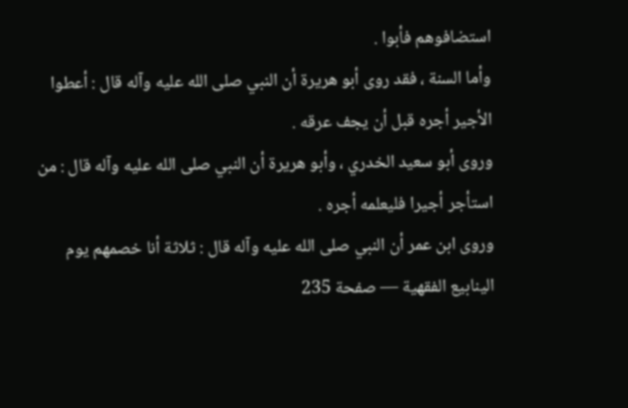استضافوهم فأبوا .
وأما السنة ، فقد روى أبو هريرة أن النبي صلى الله عليه وآله قال : أعطوا
الأجير أجره قبل أن يجف عرقه .
وروى أبو سعيد الخدري ، وأبو هريرة أن النبي صلى الله عليه وآله قال : من
استأجر أجيرا فليعلمه أجره .
وروى ابن عمر أن النبي صلى الله عليه وآله قال : ثلاثة أنا خصمهم يوم
الينابيع الفقهية — صفحة 235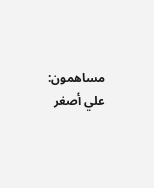مساهمون: علي أصغر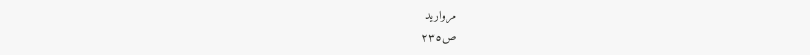مرواريد
ص٢٣٥